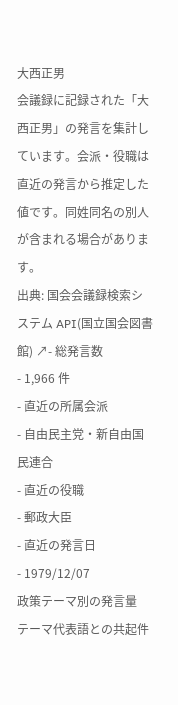大西正男
会議録に記録された「大西正男」の発言を集計しています。会派・役職は直近の発言から推定した値です。同姓同名の別人が含まれる場合があります。
出典: 国会会議録検索システム API(国立国会図書館) ↗- 総発言数
- 1,966 件
- 直近の所属会派
- 自由民主党・新自由国民連合
- 直近の役職
- 郵政大臣
- 直近の発言日
- 1979/12/07
政策テーマ別の発言量
テーマ代表語との共起件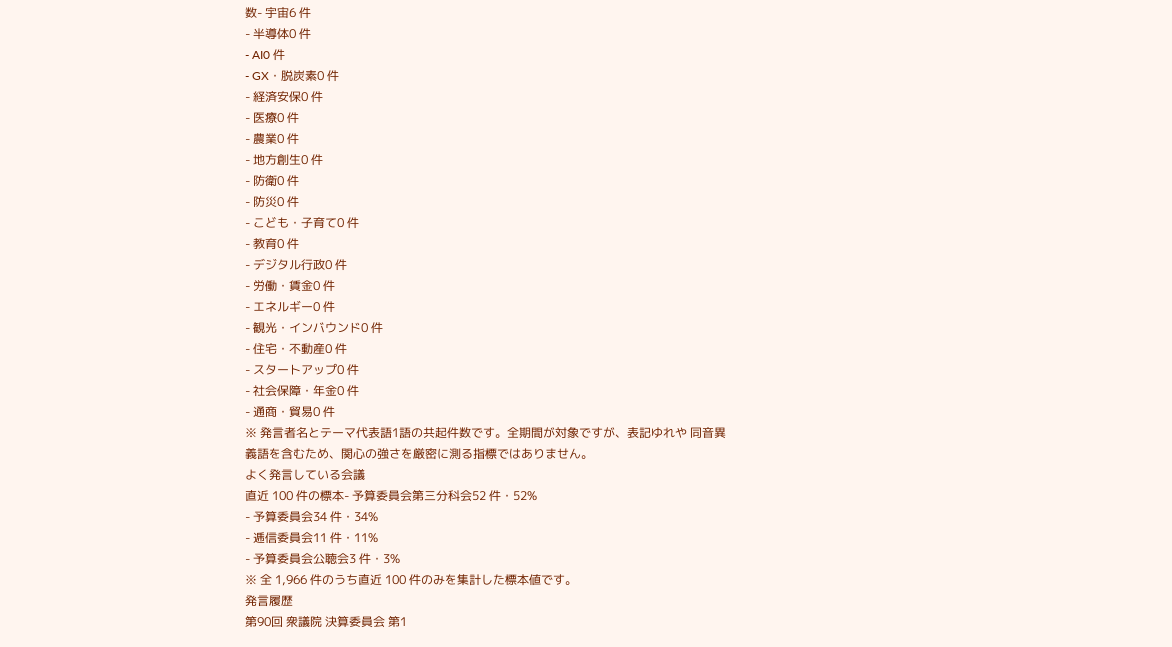数- 宇宙6 件
- 半導体0 件
- AI0 件
- GX・脱炭素0 件
- 経済安保0 件
- 医療0 件
- 農業0 件
- 地方創生0 件
- 防衛0 件
- 防災0 件
- こども・子育て0 件
- 教育0 件
- デジタル行政0 件
- 労働・賃金0 件
- エネルギー0 件
- 観光・インバウンド0 件
- 住宅・不動産0 件
- スタートアップ0 件
- 社会保障・年金0 件
- 通商・貿易0 件
※ 発言者名とテーマ代表語1語の共起件数です。全期間が対象ですが、表記ゆれや 同音異義語を含むため、関心の強さを厳密に測る指標ではありません。
よく発言している会議
直近 100 件の標本- 予算委員会第三分科会52 件・52%
- 予算委員会34 件・34%
- 逓信委員会11 件・11%
- 予算委員会公聴会3 件・3%
※ 全 1,966 件のうち直近 100 件のみを集計した標本値です。
発言履歴
第90回 衆議院 決算委員会 第1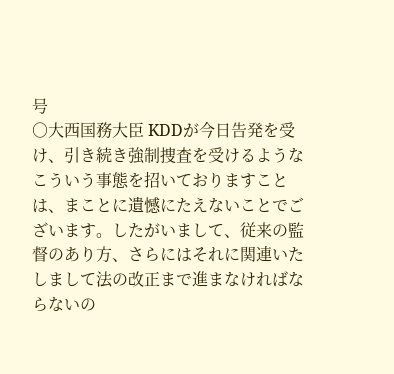号
○大西国務大臣 KDDが今日告発を受け、引き続き強制捜査を受けるようなこういう事態を招いておりますことは、まことに遺憾にたえないことでございます。したがいまして、従来の監督のあり方、さらにはそれに関連いたしまして法の改正まで進まなければならないの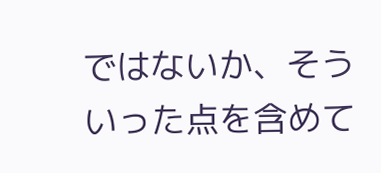ではないか、そういった点を含めて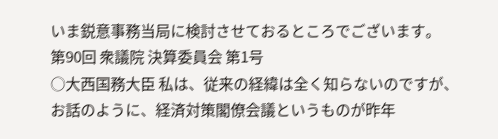いま鋭意事務当局に検討させておるところでございます。
第90回 衆議院 決算委員会 第1号
○大西国務大臣 私は、従来の経緯は全く知らないのですが、お話のように、経済対策閣僚会議というものが昨年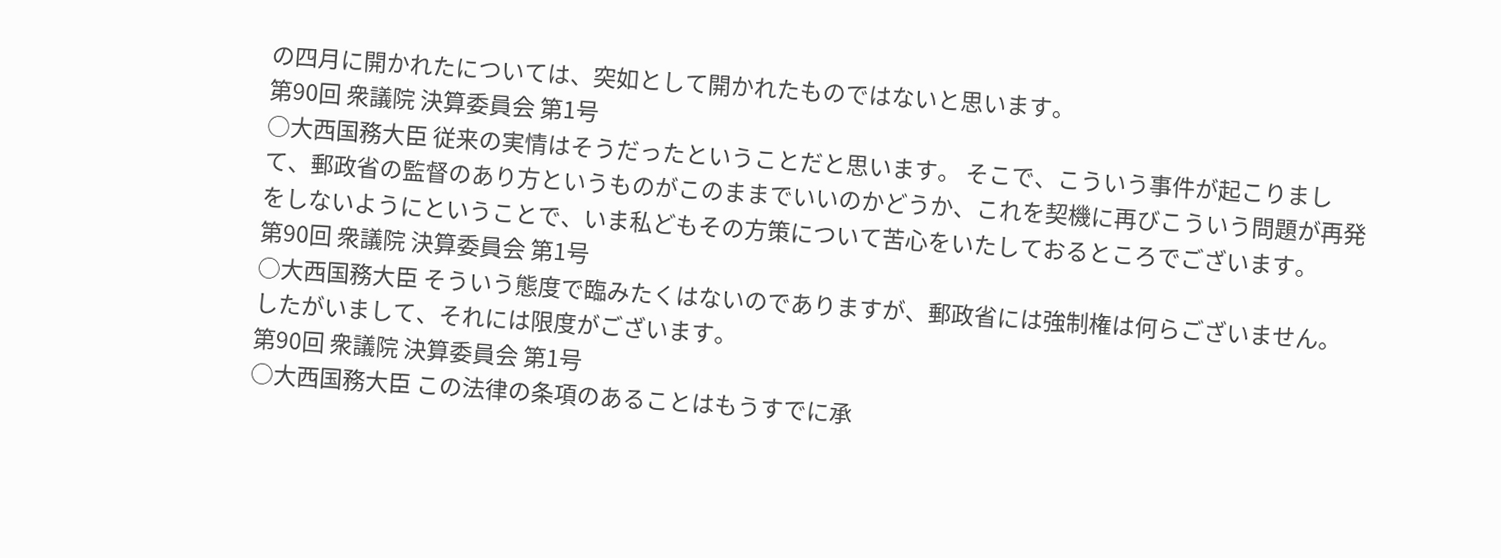の四月に開かれたについては、突如として開かれたものではないと思います。
第90回 衆議院 決算委員会 第1号
○大西国務大臣 従来の実情はそうだったということだと思います。 そこで、こういう事件が起こりまして、郵政省の監督のあり方というものがこのままでいいのかどうか、これを契機に再びこういう問題が再発をしないようにということで、いま私どもその方策について苦心をいたしておるところでございます。
第90回 衆議院 決算委員会 第1号
○大西国務大臣 そういう態度で臨みたくはないのでありますが、郵政省には強制権は何らございません。したがいまして、それには限度がございます。
第90回 衆議院 決算委員会 第1号
○大西国務大臣 この法律の条項のあることはもうすでに承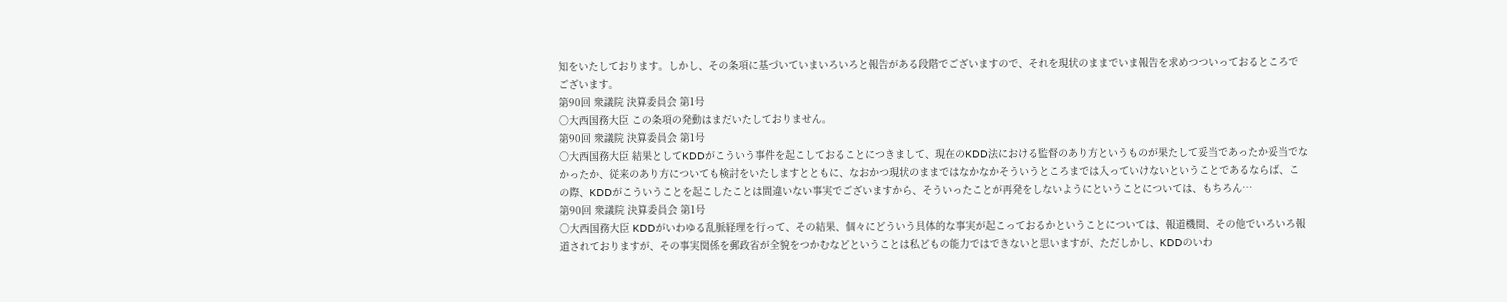知をいたしております。しかし、その条項に基づいていまいろいろと報告がある段階でございますので、それを現状のままでいま報告を求めつついっておるところでございます。
第90回 衆議院 決算委員会 第1号
○大西国務大臣 この条項の発動はまだいたしておりません。
第90回 衆議院 決算委員会 第1号
○大西国務大臣 結果としてKDDがこういう事件を起こしておることにつきまして、現在のKDD法における監督のあり方というものが果たして妥当であったか妥当でなかったか、従来のあり方についても検討をいたしますとともに、なおかつ現状のままではなかなかそういうところまでは入っていけないということであるならば、この際、KDDがこういうことを起こしたことは間違いない事実でございますから、そういったことが再発をしないようにということについては、もちろん…
第90回 衆議院 決算委員会 第1号
○大西国務大臣 KDDがいわゆる乱脈経理を行って、その結果、個々にどういう具体的な事実が起こっておるかということについては、報道機関、その他でいろいろ報道されておりますが、その事実関係を郵政省が全貌をつかむなどということは私どもの能力ではできないと思いますが、ただしかし、KDDのいわ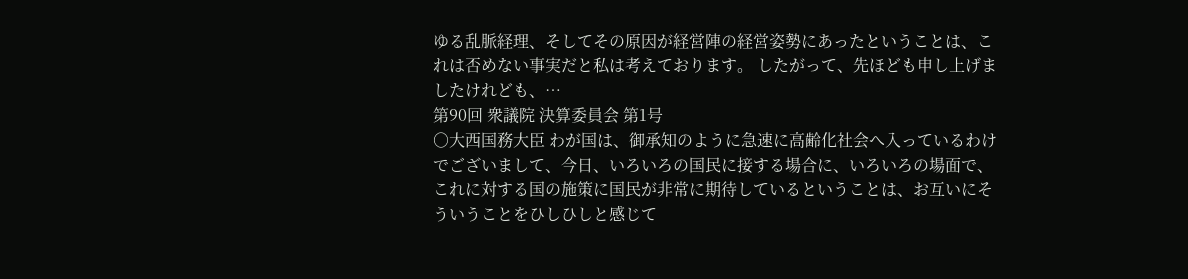ゆる乱脈経理、そしてその原因が経営陣の経営姿勢にあったということは、これは否めない事実だと私は考えております。 したがって、先ほども申し上げましたけれども、…
第90回 衆議院 決算委員会 第1号
○大西国務大臣 わが国は、御承知のように急速に高齢化社会へ入っているわけでございまして、今日、いろいろの国民に接する場合に、いろいろの場面で、これに対する国の施策に国民が非常に期待しているということは、お互いにそういうことをひしひしと感じて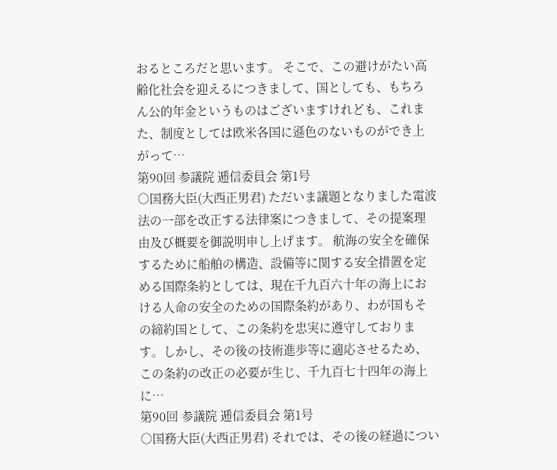おるところだと思います。 そこで、この避けがたい高齢化社会を迎えるにつきまして、国としても、もちろん公的年金というものはございますけれども、これまた、制度としては欧米各国に遜色のないものができ上がって…
第90回 参議院 逓信委員会 第1号
○国務大臣(大西正男君) ただいま議題となりました電波法の一部を改正する法律案につきまして、その提案理由及び概要を御説明申し上げます。 航海の安全を確保するために船舶の構造、設備等に関する安全措置を定める国際条約としては、現在千九百六十年の海上における人命の安全のための国際条約があり、わが国もその締約国として、この条約を忠実に遵守しております。しかし、その後の技術進歩等に適応させるため、この条約の改正の必要が生じ、千九百七十四年の海上に…
第90回 参議院 逓信委員会 第1号
○国務大臣(大西正男君) それでは、その後の経過につい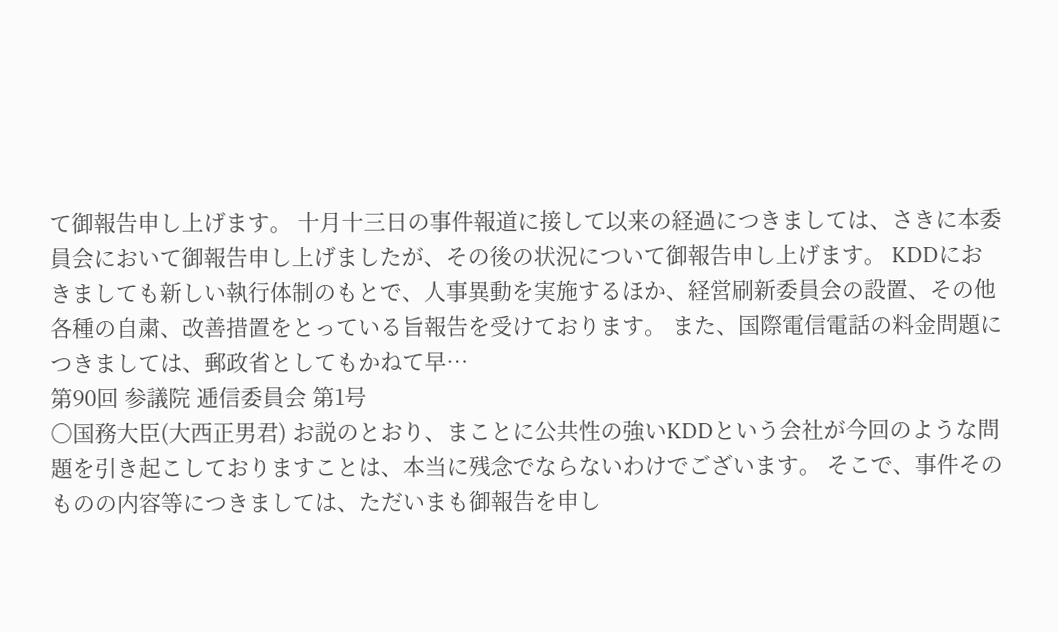て御報告申し上げます。 十月十三日の事件報道に接して以来の経過につきましては、さきに本委員会において御報告申し上げましたが、その後の状況について御報告申し上げます。 KDDにおきましても新しい執行体制のもとで、人事異動を実施するほか、経営刷新委員会の設置、その他各種の自粛、改善措置をとっている旨報告を受けております。 また、国際電信電話の料金問題につきましては、郵政省としてもかねて早…
第90回 参議院 逓信委員会 第1号
○国務大臣(大西正男君) お説のとおり、まことに公共性の強いKDDという会社が今回のような問題を引き起こしておりますことは、本当に残念でならないわけでございます。 そこで、事件そのものの内容等につきましては、ただいまも御報告を申し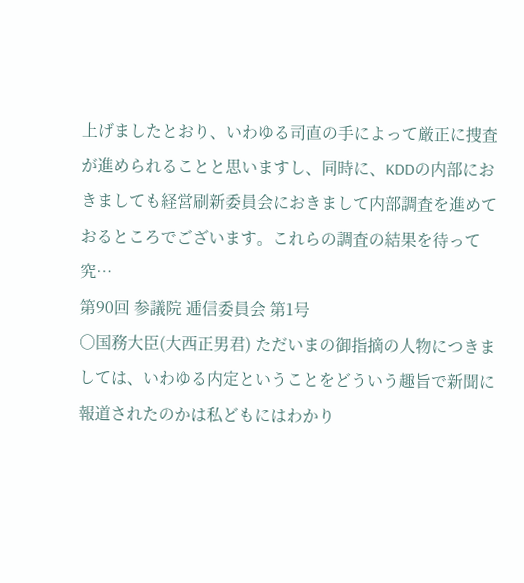上げましたとおり、いわゆる司直の手によって厳正に捜査が進められることと思いますし、同時に、KDDの内部におきましても経営刷新委員会におきまして内部調査を進めておるところでございます。これらの調査の結果を待って究…
第90回 参議院 逓信委員会 第1号
○国務大臣(大西正男君) ただいまの御指摘の人物につきましては、いわゆる内定ということをどういう趣旨で新聞に報道されたのかは私どもにはわかり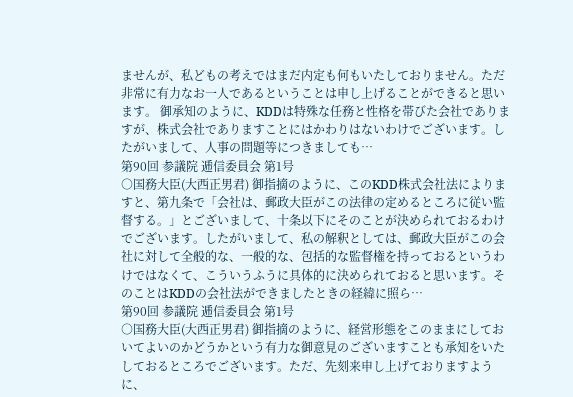ませんが、私どもの考えではまだ内定も何もいたしておりません。ただ非常に有力なお一人であるということは申し上げることができると思います。 御承知のように、KDDは特殊な任務と性格を帯びた会社でありますが、株式会社でありますことにはかわりはないわけでございます。したがいまして、人事の問題等につきましても…
第90回 参議院 逓信委員会 第1号
○国務大臣(大西正男君) 御指摘のように、このKDD株式会社法によりますと、第九条で「会社は、郵政大臣がこの法律の定めるところに従い監督する。」とございまして、十条以下にそのことが決められておるわけでございます。したがいまして、私の解釈としては、郵政大臣がこの会社に対して全般的な、一般的な、包括的な監督権を持っておるというわけではなくて、こういうふうに具体的に決められておると思います。そのことはKDDの会社法ができましたときの経緯に照ら…
第90回 参議院 逓信委員会 第1号
○国務大臣(大西正男君) 御指摘のように、経営形態をこのままにしておいてよいのかどうかという有力な御意見のございますことも承知をいたしておるところでございます。ただ、先刻来申し上げておりますように、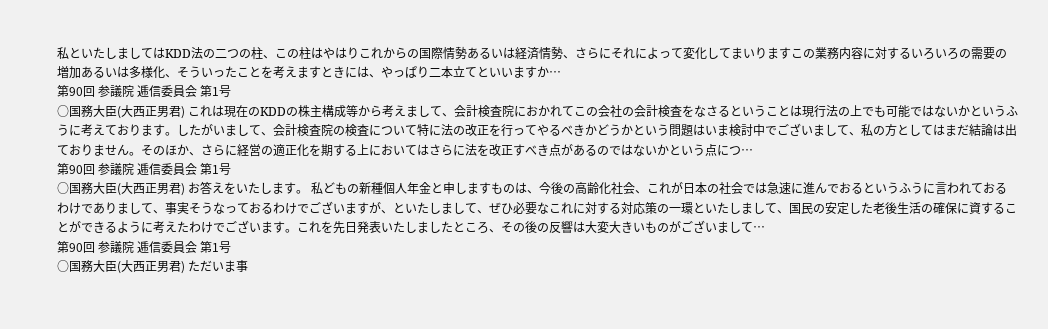私といたしましてはKDD法の二つの柱、この柱はやはりこれからの国際情勢あるいは経済情勢、さらにそれによって変化してまいりますこの業務内容に対するいろいろの需要の増加あるいは多様化、そういったことを考えますときには、やっぱり二本立てといいますか…
第90回 参議院 逓信委員会 第1号
○国務大臣(大西正男君) これは現在のKDDの株主構成等から考えまして、会計検査院におかれてこの会社の会計検査をなさるということは現行法の上でも可能ではないかというふうに考えております。したがいまして、会計検査院の検査について特に法の改正を行ってやるべきかどうかという問題はいま検討中でございまして、私の方としてはまだ結論は出ておりません。そのほか、さらに経営の適正化を期する上においてはさらに法を改正すべき点があるのではないかという点につ…
第90回 参議院 逓信委員会 第1号
○国務大臣(大西正男君) お答えをいたします。 私どもの新種個人年金と申しますものは、今後の高齢化社会、これが日本の社会では急速に進んでおるというふうに言われておるわけでありまして、事実そうなっておるわけでございますが、といたしまして、ぜひ必要なこれに対する対応策の一環といたしまして、国民の安定した老後生活の確保に資することができるように考えたわけでございます。これを先日発表いたしましたところ、その後の反響は大変大きいものがございまして…
第90回 参議院 逓信委員会 第1号
○国務大臣(大西正男君) ただいま事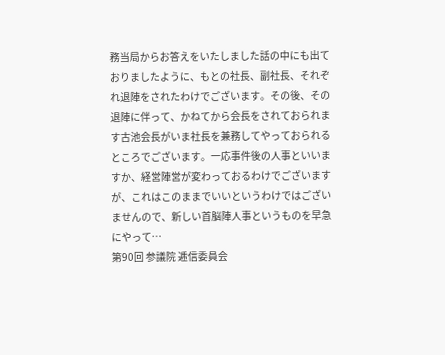務当局からお答えをいたしました話の中にも出ておりましたように、もとの社長、副社長、それぞれ退陣をされたわけでございます。その後、その退陣に伴って、かねてから会長をされておられます古池会長がいま社長を兼務してやっておられるところでございます。一応事件後の人事といいますか、経営陣営が変わっておるわけでございますが、これはこのままでいいというわけではございませんので、新しい首脳陣人事というものを早急にやって…
第90回 参議院 逓信委員会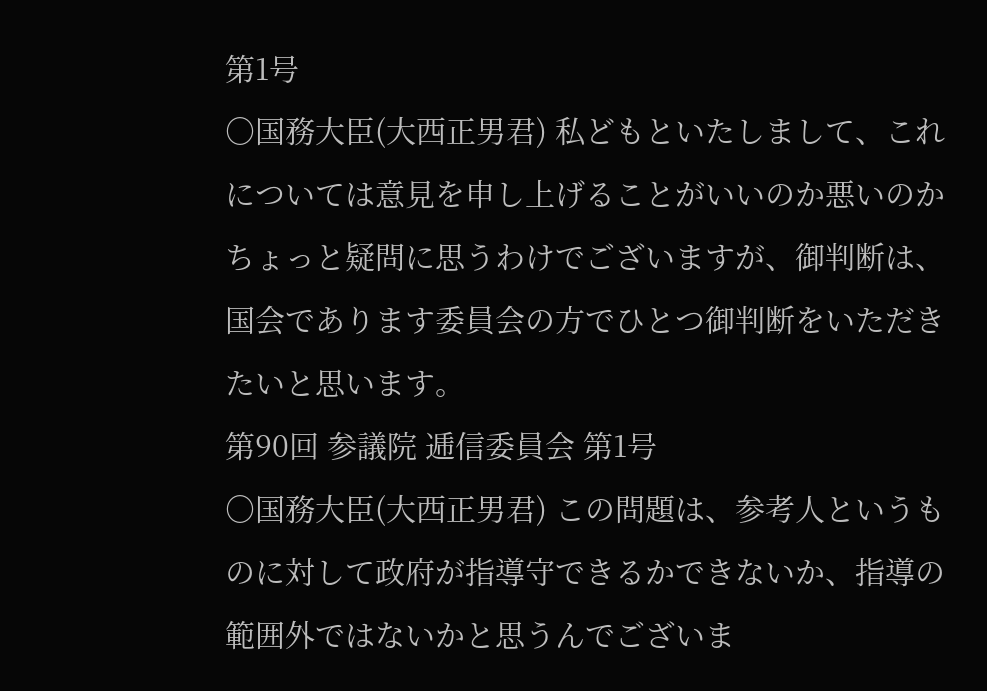第1号
○国務大臣(大西正男君) 私どもといたしまして、これについては意見を申し上げることがいいのか悪いのかちょっと疑問に思うわけでございますが、御判断は、国会であります委員会の方でひとつ御判断をいただきたいと思います。
第90回 参議院 逓信委員会 第1号
○国務大臣(大西正男君) この問題は、参考人というものに対して政府が指導守できるかできないか、指導の範囲外ではないかと思うんでございま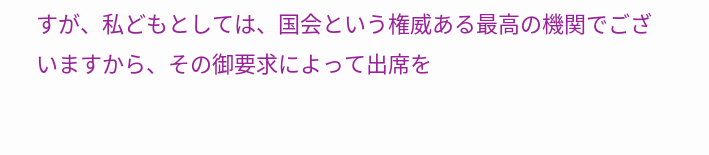すが、私どもとしては、国会という権威ある最高の機関でございますから、その御要求によって出席を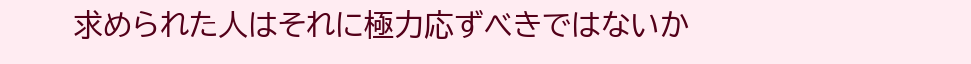求められた人はそれに極力応ずべきではないか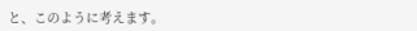と、このように考えます。